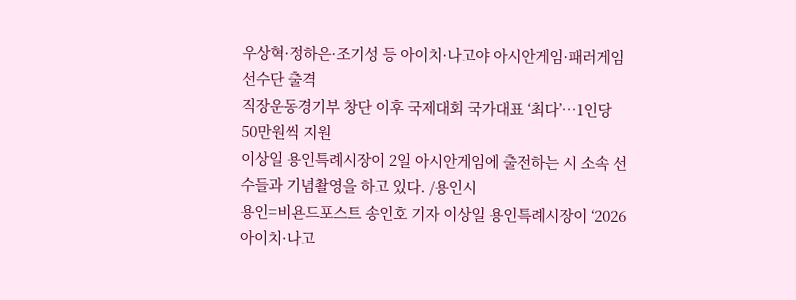우상혁·정하은·조기성 등 아이치·나고야 아시안게임·패러게임 선수단 출격
직장운동경기부 창단 이후 국제대회 국가대표 ‘최다’…1인당 50만원씩 지원
이상일 용인특례시장이 2일 아시안게임에 출전하는 시 소속 선수들과 기념촬영을 하고 있다. /용인시
용인=비욘드포스트 송인호 기자 이상일 용인특례시장이 ‘2026 아이치·나고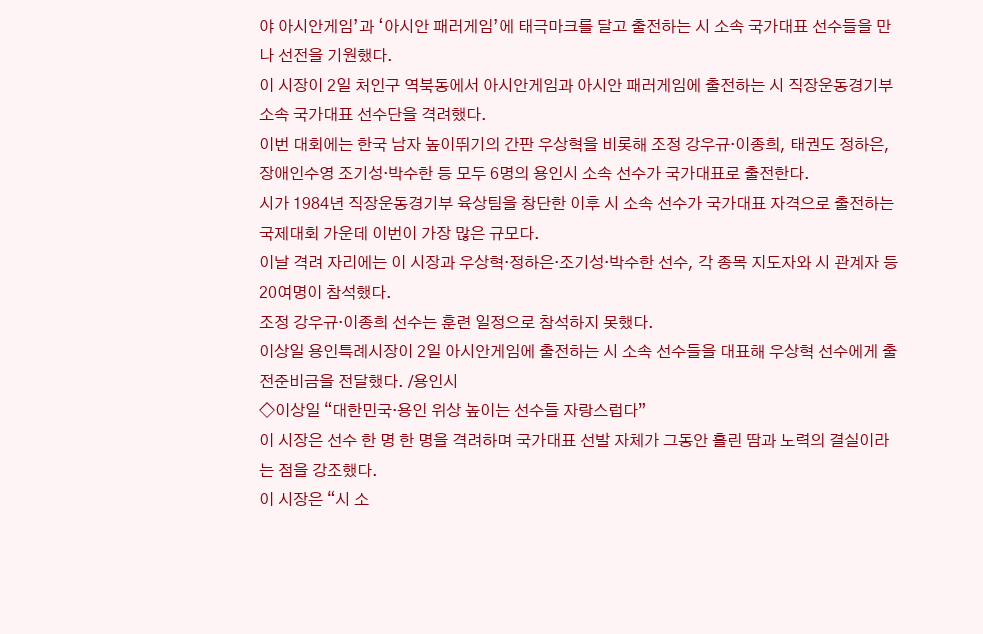야 아시안게임’과 ‘아시안 패러게임’에 태극마크를 달고 출전하는 시 소속 국가대표 선수들을 만나 선전을 기원했다.
이 시장이 2일 처인구 역북동에서 아시안게임과 아시안 패러게임에 출전하는 시 직장운동경기부 소속 국가대표 선수단을 격려했다.
이번 대회에는 한국 남자 높이뛰기의 간판 우상혁을 비롯해 조정 강우규·이종희, 태권도 정하은, 장애인수영 조기성·박수한 등 모두 6명의 용인시 소속 선수가 국가대표로 출전한다.
시가 1984년 직장운동경기부 육상팀을 창단한 이후 시 소속 선수가 국가대표 자격으로 출전하는 국제대회 가운데 이번이 가장 많은 규모다.
이날 격려 자리에는 이 시장과 우상혁·정하은·조기성·박수한 선수, 각 종목 지도자와 시 관계자 등 20여명이 참석했다.
조정 강우규·이종희 선수는 훈련 일정으로 참석하지 못했다.
이상일 용인특례시장이 2일 아시안게임에 출전하는 시 소속 선수들을 대표해 우상혁 선수에게 출전준비금을 전달했다. /용인시
◇이상일 “대한민국·용인 위상 높이는 선수들 자랑스럽다”
이 시장은 선수 한 명 한 명을 격려하며 국가대표 선발 자체가 그동안 흘린 땀과 노력의 결실이라는 점을 강조했다.
이 시장은 “시 소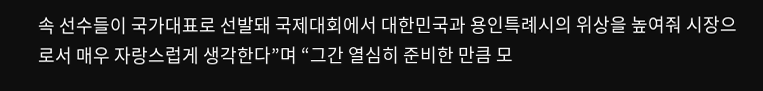속 선수들이 국가대표로 선발돼 국제대회에서 대한민국과 용인특례시의 위상을 높여줘 시장으로서 매우 자랑스럽게 생각한다”며 “그간 열심히 준비한 만큼 모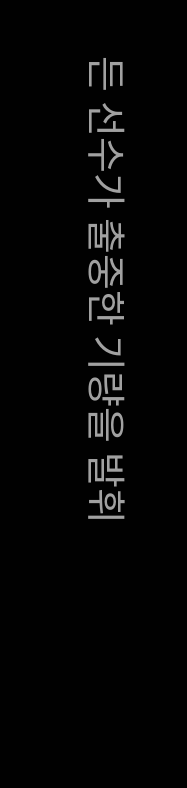든 선수가 출중한 기량을 발휘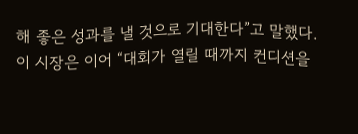해 좋은 성과를 낼 것으로 기대한다”고 말했다.
이 시장은 이어 “대회가 열릴 때까지 컨디션을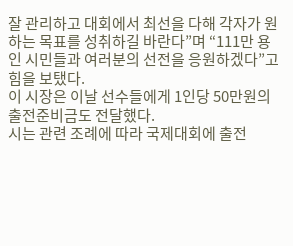잘 관리하고 대회에서 최선을 다해 각자가 원하는 목표를 성취하길 바란다”며 “111만 용인 시민들과 여러분의 선전을 응원하겠다”고 힘을 보탰다.
이 시장은 이날 선수들에게 1인당 50만원의 출전준비금도 전달했다.
시는 관련 조례에 따라 국제대회에 출전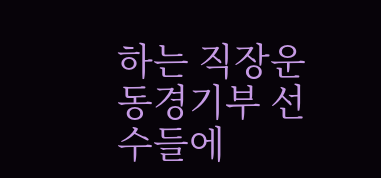하는 직장운동경기부 선수들에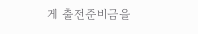게 출전준비금을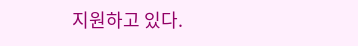지원하고 있다.